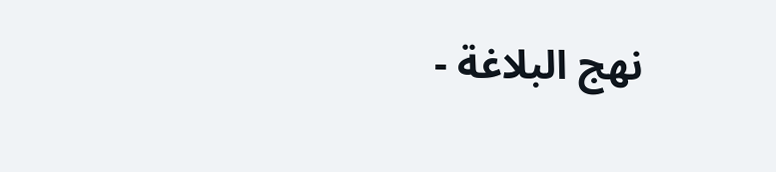نهج البلاغة -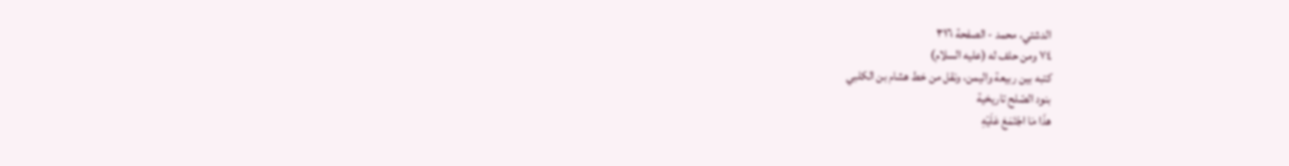الدشتي، محمد - الصفحة ٣١٦
٧٤ ومن حلف له (عليه السلام)
كتبه بين ربيعة واليمن، ونقل من خط هشام بن الكلبي
بنود الصّلح تاريخية
هذَا مَا اجْتَمَعَ عَلَيْهِ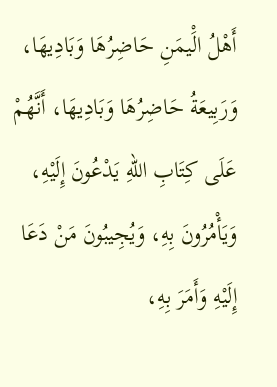أَهْلُ الَْيمَنِ حَاضِرُهَا وَبَادِيهَا، وَرَبِيعَةُ حَاضِرُهَا وَبَادِيهَا، أَنَّهُمْ عَلَى كِتَابِ اللهِ يَدْعُونَ إِلَيْهِ، وَيَأْمُرُونَ بِهِ، وَيُجِيبُونَ مَنْ دَعَا إِلَيْهِ وَأَمَرَ بِهِ،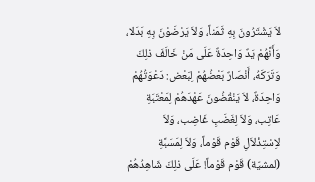لاَ يَشْتَرُونَ بِهِ ثَمَناً، وَلاَ يَرْضَوْنَ بِهِ بَدَلا، وَأَنَّهُمْ يَدٌ وَاحِدَةٌ عَلَى مَنْ خَالَفَ ذلِكَ وَتَرَكَهُ، أَنْصَارٌ بَعْضُهُمْ لِبَعْض: دَعْوَتُهُمْ وَاحِدَةٌ، لاَ يَنْقُضُونَ عَهْدَهُمْ لِمَعْتَبَةِ عَاتِب، وَلاَ لِغَضَبِ غَاضِب، وَلاَ لاِسْتِذْلاَلِ قَوْم قَوْماً، وَلاَ لِمَسَبَّةِ (لمشيّة) قَوْم قَوْماً! عَلَى ذلِكَ شَاهِدُهُمْ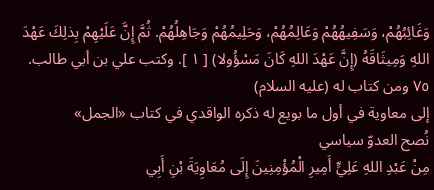وَغَائِبُهُمْ، وَسَفِيهُهُمْ وَعَالِمُهُمْ، وَحَلِيمُهُمْ وَجَاهِلُهُمْ. ثُمَّ إِنَّ عَلَيْهِمْ بِذلِكَ عَهْدَ اللهِ وَمِيثَاقَهُ (إِنَّ عَهْدَ اللهِ كَانَ مَسْؤُولا) [ ١ ]. وكتب علي بن أبي طالب.
٧٥ ومن كتاب له (عليه السلام)
إلى معاوية في أول ما بويع له ذكره الواقدي في كتاب «الجمل»
نُصح العدوّ سياسي
مِنْ عَبْدِ اللهِ عَلِيٍّ أَمِيرِ الْمُؤْمِنِينَ إِلَى مُعَاوِيَةَ بْنِ أَبِي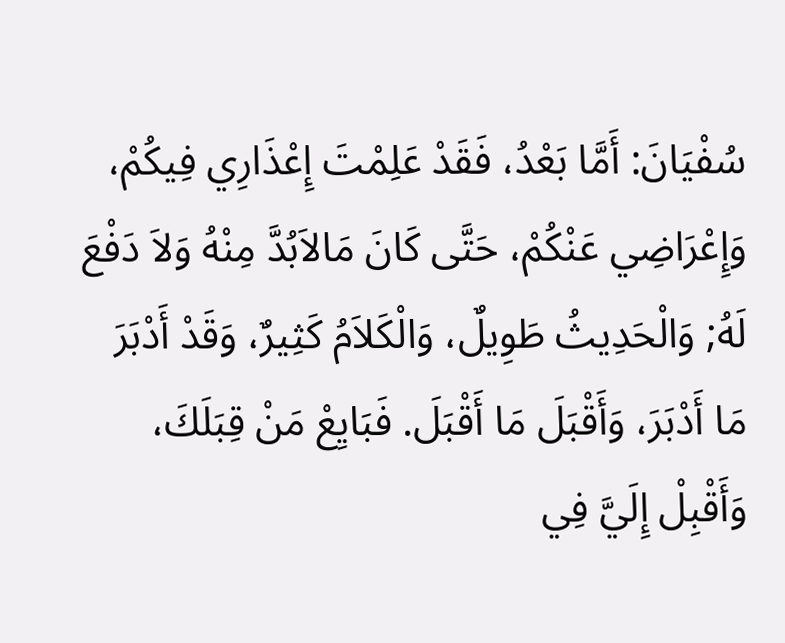سُفْيَانَ: أَمَّا بَعْدُ، فَقَدْ عَلِمْتَ إِعْذَارِي فِيكُمْ، وَإِعْرَاضِي عَنْكُمْ، حَتَّى كَانَ مَالاَبُدَّ مِنْهُ وَلاَ دَفْعَ لَهُ; وَالْحَدِيثُ طَوِيلٌ، وَالْكَلاَمُ كَثِيرٌ، وَقَدْ أَدْبَرَ مَا أَدْبَرَ، وَأَقْبَلَ مَا أَقْبَلَ. فَبَايِعْ مَنْ قِبَلَكَ، وَأَقْبِلْ إِلَيَّ فِي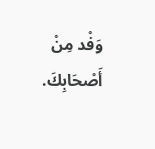وَفْد مِنْ أَصْحَابِكَ.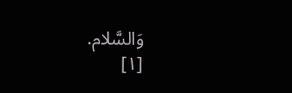وَالسَّلام.
[١]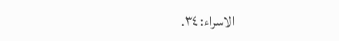الاسراء: ٣٤.